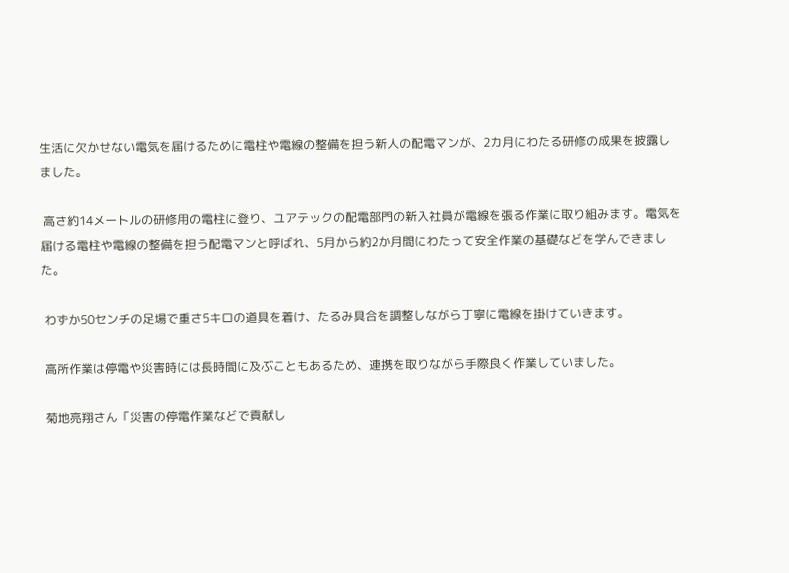生活に欠かせない電気を届けるために電柱や電線の整備を担う新人の配電マンが、2カ月にわたる研修の成果を披露しました。

 高さ約14メートルの研修用の電柱に登り、ユアテックの配電部門の新入社員が電線を張る作業に取り組みます。電気を届ける電柱や電線の整備を担う配電マンと呼ばれ、5月から約2か月間にわたって安全作業の基礎などを学んできました。

 わずか50センチの足場で重さ5キロの道具を着け、たるみ具合を調整しながら丁寧に電線を掛けていきます。

 高所作業は停電や災害時には長時間に及ぶこともあるため、連携を取りながら手際良く作業していました。

 菊地亮翔さん「災害の停電作業などで貢献し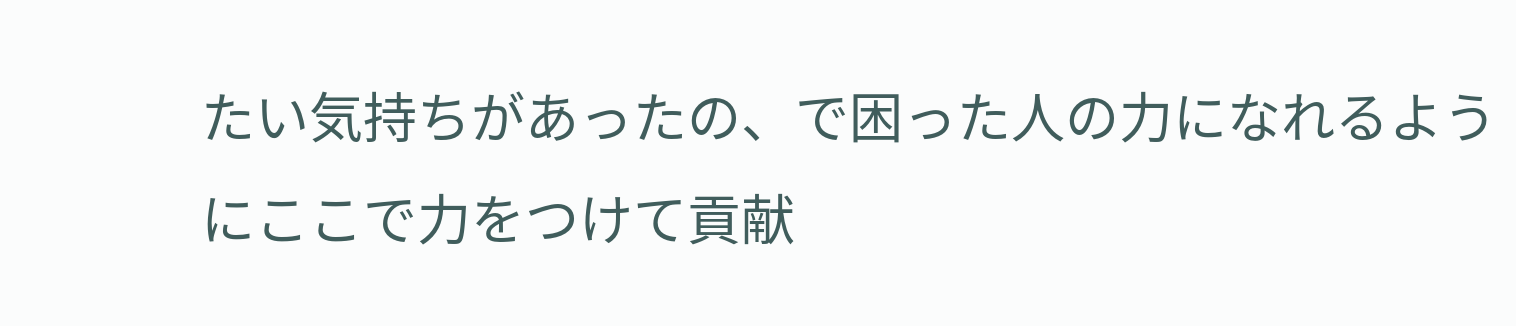たい気持ちがあったの、で困った人の力になれるようにここで力をつけて貢献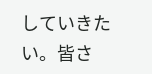していきたい。皆さ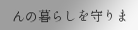んの暮らしを守りま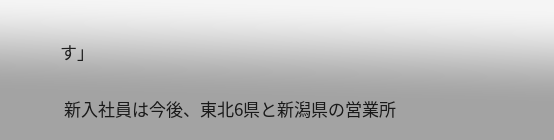す」

 新入社員は今後、東北6県と新潟県の営業所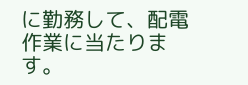に勤務して、配電作業に当たります。